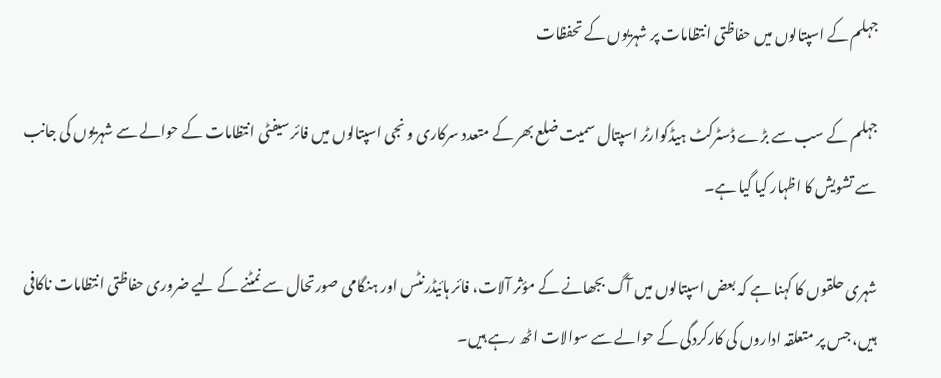جہلم کے اسپتالوں میں حفاظتی انتظامات پر شہریوں کے تحفظات

جہلم کے سب سے بڑے ڈسٹرکٹ ہیڈکوارٹر اسپتال سمیت ضلع بھر کے متعدد سرکاری و نجی اسپتالوں میں فائر سیفٹی انتظامات کے حوالے سے شہریوں کی جانب سے تشویش کا اظہار کیا گیا ہے۔

شہری حلقوں کا کہنا ہے کہ بعض اسپتالوں میں آگ بجھانے کے مؤثر آلات، فائر ہائیڈرنٹس اور ہنگامی صورتحال سے نمٹنے کے لیے ضروری حفاظتی انتظامات ناکافی ہیں، جس پر متعلقہ اداروں کی کارکردگی کے حوالے سے سوالات اٹھ رہے ہیں۔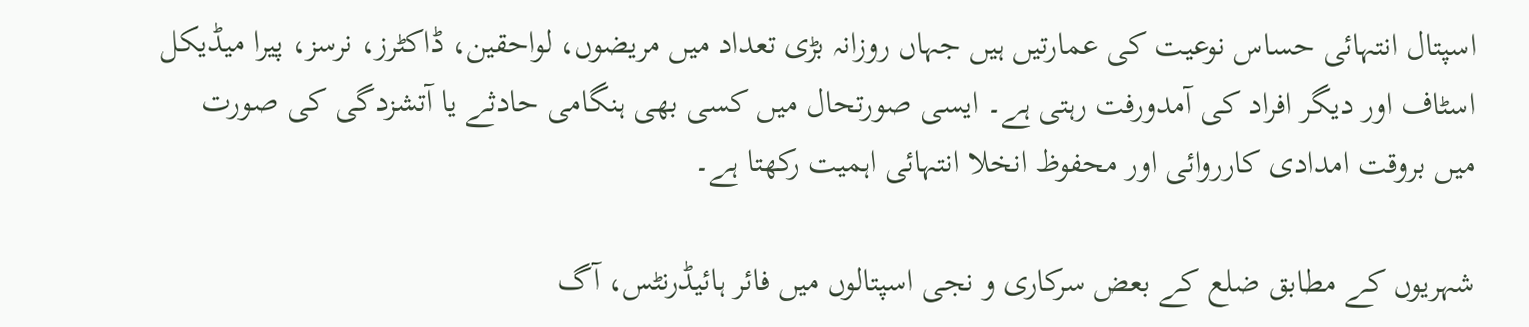اسپتال انتہائی حساس نوعیت کی عمارتیں ہیں جہاں روزانہ بڑی تعداد میں مریضوں، لواحقین، ڈاکٹرز، نرسز، پیرا میڈیکل اسٹاف اور دیگر افراد کی آمدورفت رہتی ہے۔ ایسی صورتحال میں کسی بھی ہنگامی حادثے یا آتشزدگی کی صورت میں بروقت امدادی کارروائی اور محفوظ انخلا انتہائی اہمیت رکھتا ہے۔

شہریوں کے مطابق ضلع کے بعض سرکاری و نجی اسپتالوں میں فائر ہائیڈرنٹس، آگ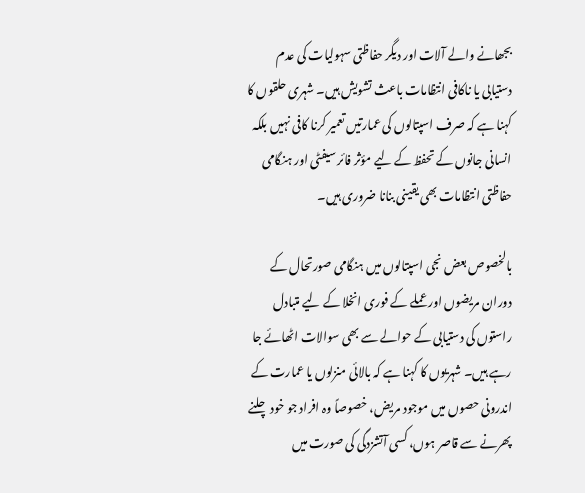بجھانے والے آلات اور دیگر حفاظتی سہولیات کی عدم دستیابی یا ناکافی انتظامات باعث تشویش ہیں۔ شہری حلقوں کا کہنا ہے کہ صرف اسپتالوں کی عمارتیں تعمیر کرنا کافی نہیں بلکہ انسانی جانوں کے تحفظ کے لیے مؤثر فائر سیفٹی اور ہنگامی حفاظتی انتظامات بھی یقینی بنانا ضروری ہیں۔

بالخصوص بعض نجی اسپتالوں میں ہنگامی صورتحال کے دوران مریضوں اور عملے کے فوری انخلا کے لیے متبادل راستوں کی دستیابی کے حوالے سے بھی سوالات اٹھائے جا رہے ہیں۔ شہریوں کا کہنا ہے کہ بالائی منزلوں یا عمارت کے اندرونی حصوں میں موجود مریض، خصوصاً وہ افراد جو خود چلنے پھرنے سے قاصر ہوں، کسی آتشزدگی کی صورت میں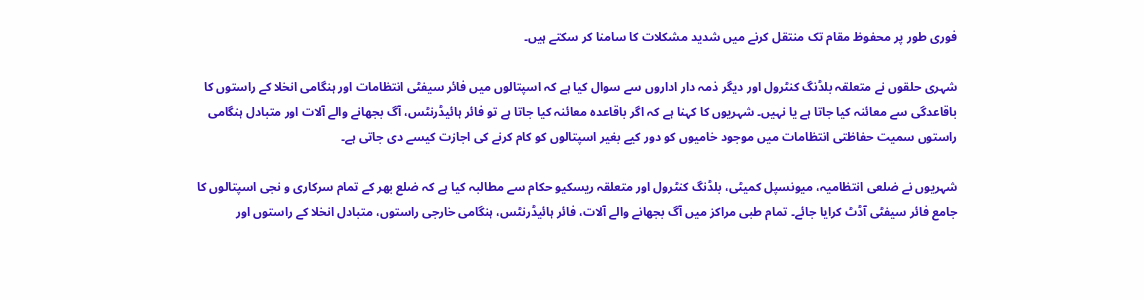فوری طور پر محفوظ مقام تک منتقل کرنے میں شدید مشکلات کا سامنا کر سکتے ہیں۔

شہری حلقوں نے متعلقہ بلڈنگ کنٹرول اور دیگر ذمہ دار اداروں سے سوال کیا ہے کہ اسپتالوں میں فائر سیفٹی انتظامات اور ہنگامی انخلا کے راستوں کا باقاعدگی سے معائنہ کیا جاتا ہے یا نہیں۔ شہریوں کا کہنا ہے کہ اگر باقاعدہ معائنہ کیا جاتا ہے تو فائر ہائیڈرنٹس، آگ بجھانے والے آلات اور متبادل ہنگامی راستوں سمیت حفاظتی انتظامات میں موجود خامیوں کو دور کیے بغیر اسپتالوں کو کام کرنے کی اجازت کیسے دی جاتی ہے۔

شہریوں نے ضلعی انتظامیہ، میونسپل کمیٹی، بلڈنگ کنٹرول اور متعلقہ ریسکیو حکام سے مطالبہ کیا ہے کہ ضلع بھر کے تمام سرکاری و نجی اسپتالوں کا جامع فائر سیفٹی آڈٹ کرایا جائے۔ تمام طبی مراکز میں آگ بجھانے والے آلات، فائر ہائیڈرنٹس، ہنگامی خارجی راستوں، متبادل انخلا کے راستوں اور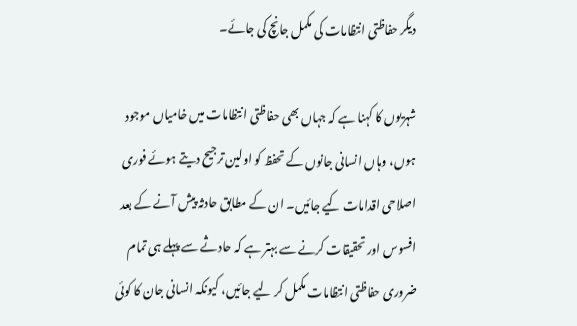دیگر حفاظتی انتظامات کی مکمل جانچ کی جائے۔

شہریوں کا کہنا ہے کہ جہاں بھی حفاظتی انتظامات میں خامیاں موجود ہوں، وہاں انسانی جانوں کے تحفظ کو اولین ترجیح دیتے ہوئے فوری اصلاحی اقدامات کیے جائیں۔ ان کے مطابق حادثہ پیش آنے کے بعد افسوس اور تحقیقات کرنے سے بہتر ہے کہ حادثے سے پہلے ہی تمام ضروری حفاظتی انتظامات مکمل کر لیے جائیں، کیونکہ انسانی جان کا کوئی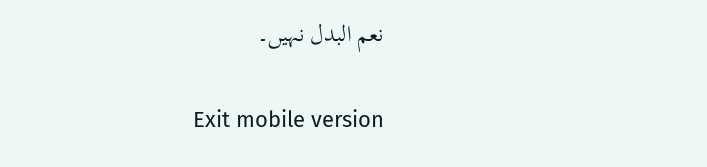نعم البدل نہیں۔

Exit mobile version